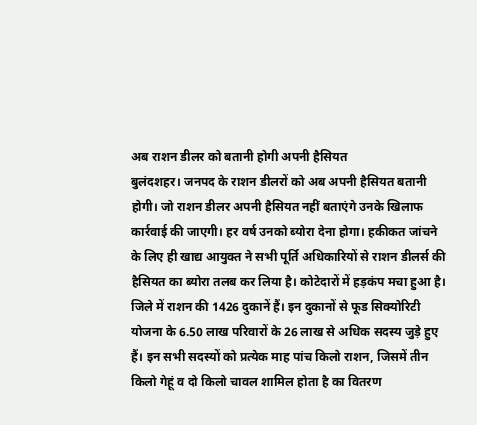अब राशन डीलर को बतानी होगी अपनी हैसियत
बुलंदशहर। जनपद के राशन डीलरों को अब अपनी हैसियत बतानी होगी। जो राशन डीलर अपनी हैसियत नहीं बताएंगे उनके खिलाफ कार्रवाई की जाएगी। हर वर्ष उनको ब्योरा देना होगा। हकीकत जांचने के लिए ही खाद्य आयुक्त ने सभी पूर्ति अधिकारियों से राशन डीलर्स की हैसियत का ब्योरा तलब कर लिया है। कोटेदारों में हड़कंप मचा हुआ है।
जिले में राशन की 1426 दुकानें हैं। इन दुकानों से फूड सिक्योरिटी योजना के 6.50 लाख परिवारों के 26 लाख से अधिक सदस्य जुड़े हुए हैं। इन सभी सदस्यों को प्रत्येक माह पांच किलो राशन, जिसमें तीन किलो गेहूं व दो किलो चावल शामिल होता है का वितरण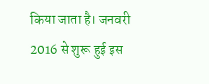किया जाता है। जनवरी 2016 से शुरू हुई इस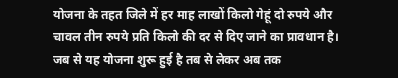योजना के तहत जिले में हर माह लाखों किलो गेहूं दो रुपये और चावल तीन रुपये प्रति किलो की दर से दिए जाने का प्रावधान है। जब से यह योजना शुरू हुई है तब से लेकर अब तक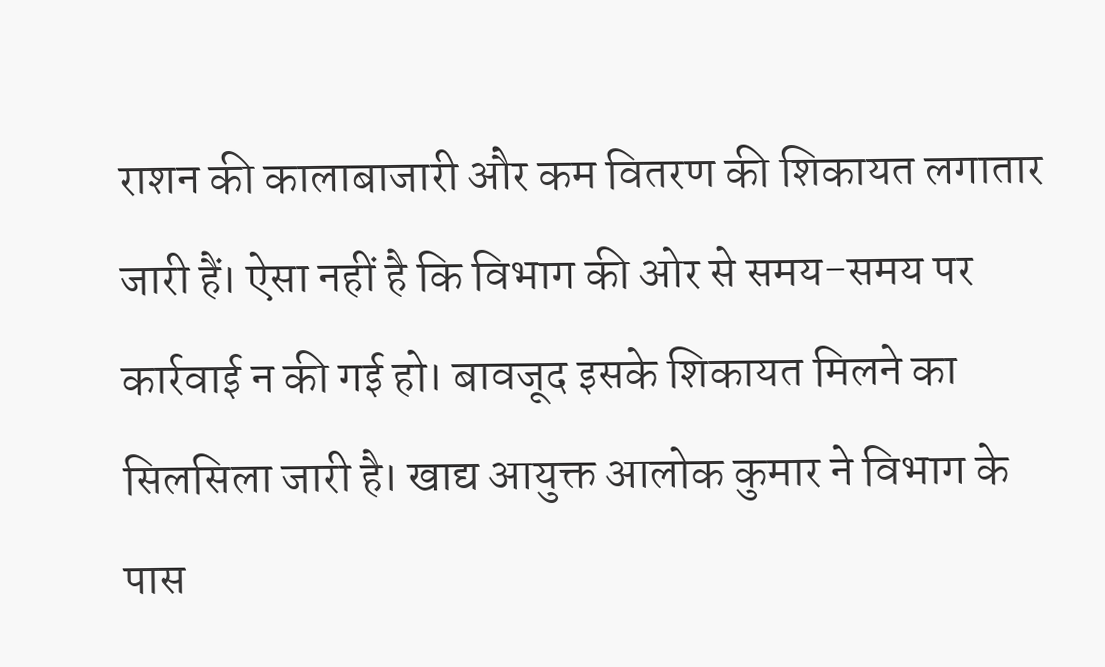राशन की कालाबाजारी और कम वितरण की शिकायत लगातार जारी हैं। ऐसा नहीं है कि विभाग की ओर से समय-समय पर कार्रवाई न की गई हो। बावजूद इसके शिकायत मिलने का सिलसिला जारी है। खाद्य आयुक्त आलोक कुमार ने विभाग के पास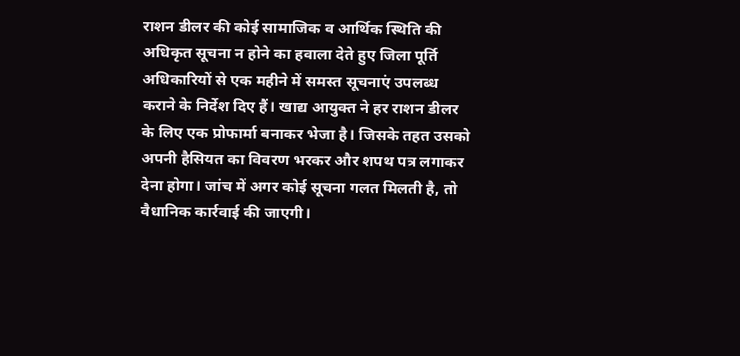राशन डीलर की कोई सामाजिक व आर्थिक स्थिति की अधिकृत सूचना न होने का हवाला देते हुए जिला पूर्ति अधिकारियों से एक महीने में समस्त सूचनाएं उपलब्ध कराने के निर्देश दिए हैं। खाद्य आयुक्त ने हर राशन डीलर के लिए एक प्रोफार्मा बनाकर भेजा है। जिसके तहत उसको अपनी हैसियत का विवरण भरकर और शपथ पत्र लगाकर देना होगा। जांच में अगर कोई सूचना गलत मिलती है, तो वैधानिक कार्रवाई की जाएगी।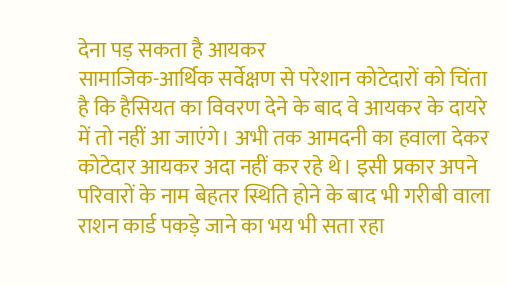देना पड़ सकता है आयकर
सामाजिक-आर्थिक सर्वेक्षण से परेशान कोटेदारों को चिंता है कि हैसियत का विवरण देने के बाद वे आयकर के दायरे में तो नहीं आ जाएंगे। अभी तक आमदनी का हवाला देकर कोटेदार आयकर अदा नहीं कर रहे थे। इसी प्रकार अपने परिवारों के नाम बेहतर स्थिति होने के बाद भी गरीबी वाला राशन कार्ड पकड़े जाने का भय भी सता रहा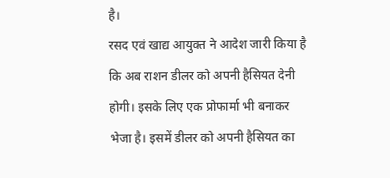है।
रसद एवं खाद्य आयुक्त ने आदेश जारी किया है कि अब राशन डीलर को अपनी हैसियत देनी होगी। इसके लिए एक प्रोफार्मा भी बनाकर भेजा है। इसमें डीलर को अपनी हैसियत का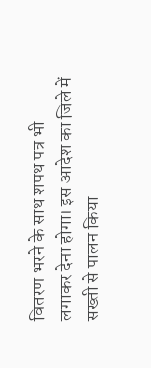वितरण भरने के साथ शपथ पत्र भी लगाकर देना होगा। इस आदेश का जिले में सख्ती से पालन किया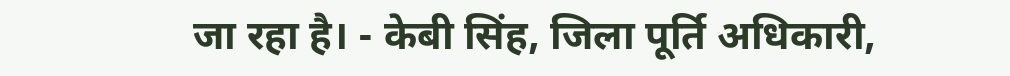जा रहा है। - केबी सिंह, जिला पूर्ति अधिकारी,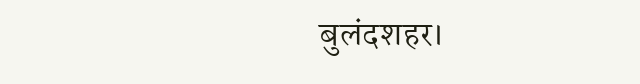बुलंदशहर।